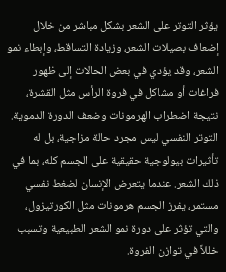يؤثر التوتر على الشعر بشكل مباشر من خلال إضعاف بصيلات الشعر، وزيادة التساقط، وإبطاء نمو الشعر، وقد يؤدي في بعض الحالات إلى ظهور فراغات أو مشاكل في فروة الرأس مثل القشرة، نتيجة اضطراب الهرمونات وضعف الدورة الدموية.
التوتر النفسي ليس مجرد حالة مزاجية، بل له تأثيرات بيولوجية حقيقية على الجسم كله، بما في ذلك الشعر. عندما يتعرض الإنسان لضغط نفسي مستمر، يفرز الجسم هرمونات مثل الكورتيزول، والتي تؤثر على دورة نمو الشعر الطبيعية وتسبب خللاً في توازن الفروة.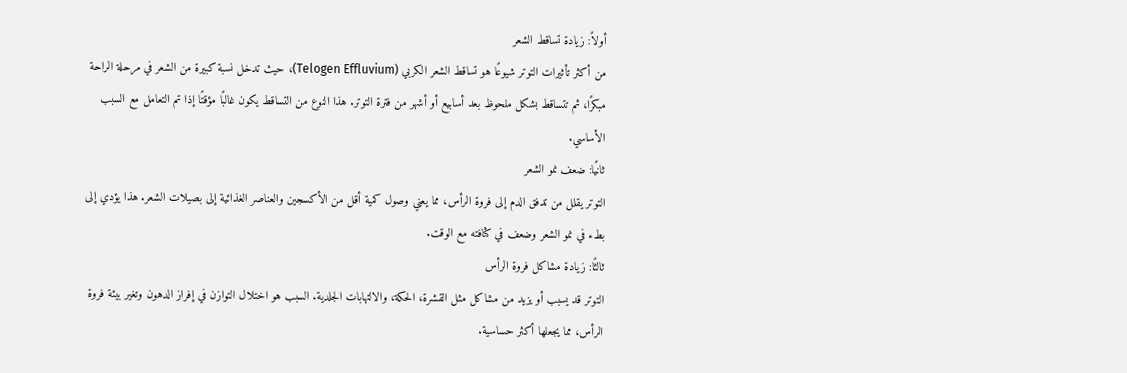أولاً: زيادة تساقط الشعر
من أكثر تأثيرات التوتر شيوعًا هو تساقط الشعر الكربي (Telogen Effluvium)، حيث تدخل نسبة كبيرة من الشعر في مرحلة الراحة مبكرًا، ثم تتساقط بشكل ملحوظ بعد أسابيع أو أشهر من فترة التوتر. هذا النوع من التساقط يكون غالبًا مؤقتًا إذا تم التعامل مع السبب الأساسي.
ثانيًا: ضعف نمو الشعر
التوتر يقلل من تدفق الدم إلى فروة الرأس، مما يعني وصول كمية أقل من الأكسجين والعناصر الغذائية إلى بصيلات الشعر. هذا يؤدي إلى بطء في نمو الشعر وضعف في كثافته مع الوقت.
ثالثًا: زيادة مشاكل فروة الرأس
التوتر قد يسبب أو يزيد من مشاكل مثل القشرة، الحكة، والالتهابات الجلدية. السبب هو اختلال التوازن في إفراز الدهون وتغير بيئة فروة الرأس، مما يجعلها أكثر حساسية.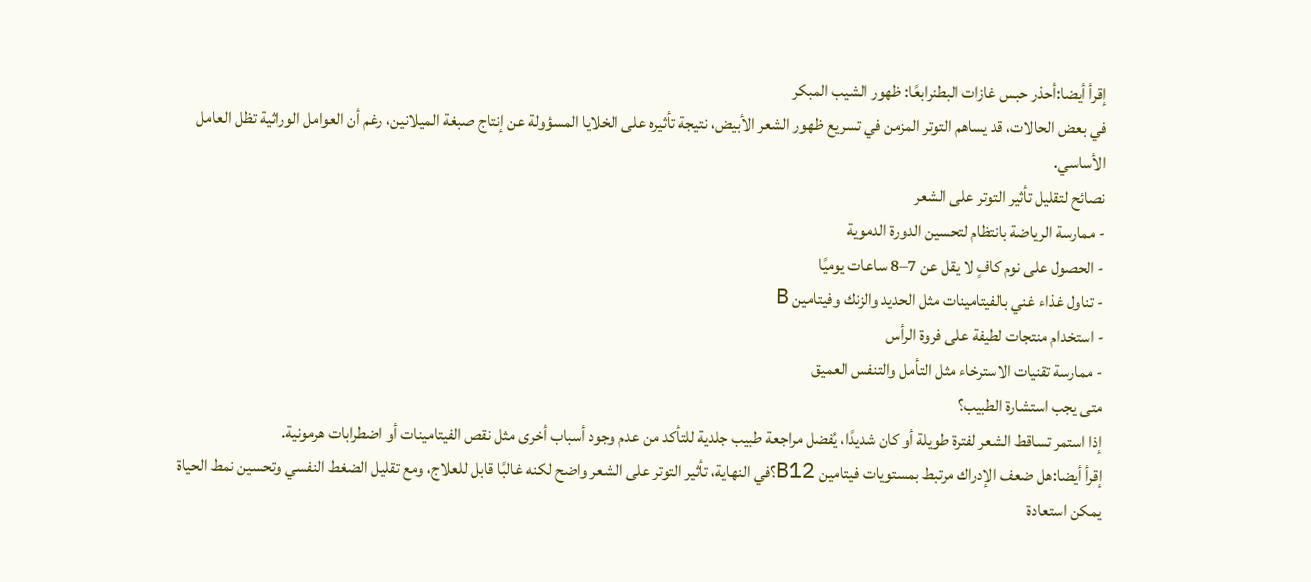إقرأ أيضا:أحذر حبس غازات البطنرابعًا: ظهور الشيب المبكر
في بعض الحالات، قد يساهم التوتر المزمن في تسريع ظهور الشعر الأبيض، نتيجة تأثيره على الخلايا المسؤولة عن إنتاج صبغة الميلانين، رغم أن العوامل الوراثية تظل العامل الأساسي.
نصائح لتقليل تأثير التوتر على الشعر
- ممارسة الرياضة بانتظام لتحسين الدورة الدموية
- الحصول على نوم كافٍ لا يقل عن 7–8 ساعات يوميًا
- تناول غذاء غني بالفيتامينات مثل الحديد والزنك وفيتامين B
- استخدام منتجات لطيفة على فروة الرأس
- ممارسة تقنيات الاسترخاء مثل التأمل والتنفس العميق
متى يجب استشارة الطبيب؟
إذا استمر تساقط الشعر لفترة طويلة أو كان شديدًا، يُفضل مراجعة طبيب جلدية للتأكد من عدم وجود أسباب أخرى مثل نقص الفيتامينات أو اضطرابات هرمونية.
إقرأ أيضا:هل ضعف الإدراك مرتبط بمستويات فيتامين B12؟في النهاية، تأثير التوتر على الشعر واضح لكنه غالبًا قابل للعلاج، ومع تقليل الضغط النفسي وتحسين نمط الحياة يمكن استعادة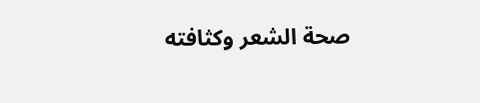صحة الشعر وكثافته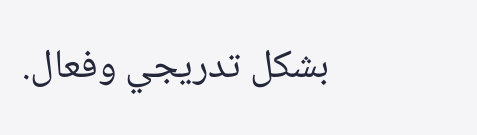بشكل تدريجي وفعال.